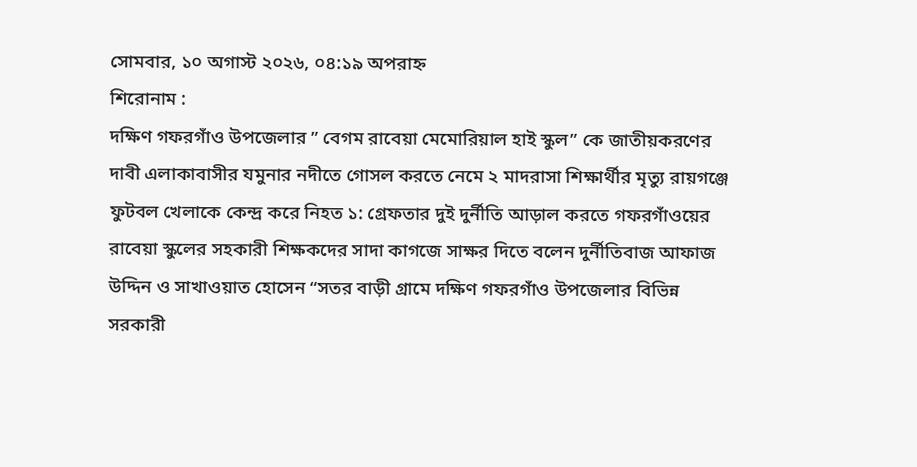সোমবার, ১০ অগাস্ট ২০২৬, ০৪:১৯ অপরাহ্ন
শিরোনাম :
দক্ষিণ গফরগাঁও উপজেলার ” বেগম রাবেয়া মেমোরিয়াল হাই স্কুল” কে জাতীয়করণের দাবী এলাকাবাসীর যমুনার নদীতে গোসল করতে নেমে ২ মাদরাসা শিক্ষার্থীর মৃত্যু রায়গঞ্জে ফুটবল খেলাকে কেন্দ্র করে নিহত ১: গ্রেফতার দুই দুর্নীতি আড়াল করতে গফরগাঁওয়ের রাবেয়া স্কুলের সহকারী শিক্ষকদের সাদা কাগজে সাক্ষর দিতে বলেন দুর্নীতিবাজ আফাজ উদ্দিন ও সাখাওয়াত হোসেন “সতর বাড়ী গ্রামে দক্ষিণ গফরগাঁও উপজেলার বিভিন্ন সরকারী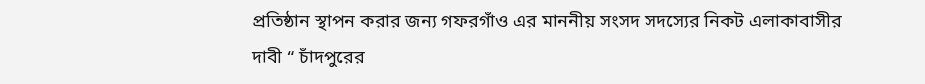প্রতিষ্ঠান স্থাপন করার জন্য গফরগাঁও এর মাননীয় সংসদ সদস্যের নিকট এলাকাবাসীর দাবী “ চাঁদপুরের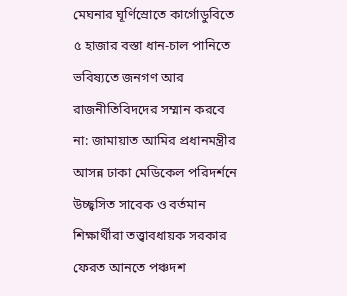মেঘনার ঘূর্ণিস্রোতে কার্গোডুবিতে ৫ হাজার বস্তা ধান-চাল পানিতে ভবিষ্যতে জনগণ আর রাজনীতিবিদদের সম্মান করবে না: জামায়াত আমির প্রধানমন্ত্রীর আসন্ন ঢাকা মেডিকেল পরিদর্শনে উচ্ছ্বসিত সাবেক ও বর্তমান শিক্ষার্থীরা তত্ত্বাবধায়ক সরকার ফেরত আনতে পঞ্চদশ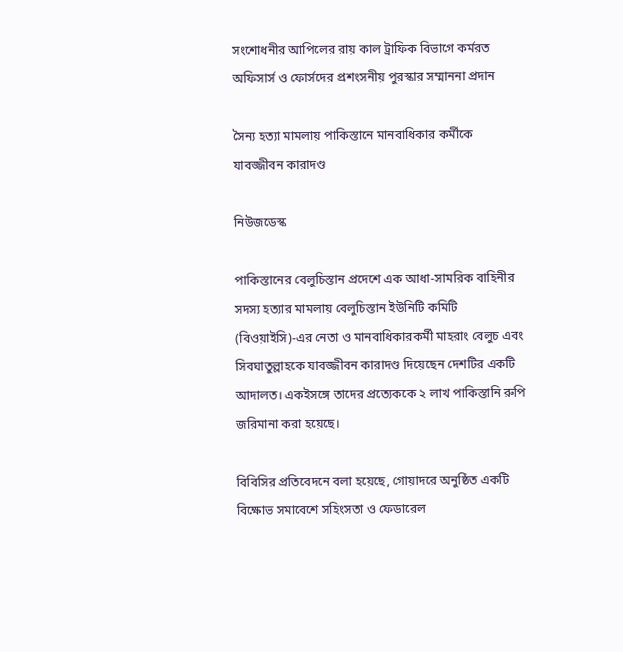সংশোধনীর আপিলের রায় কাল ট্রাফিক বিভাগে কর্মরত অফিসার্স ও ফোর্সদের প্রশংসনীয় পুরস্কার সম্মাননা প্রদান

সৈন্য হত্যা মামলায় পাকিস্তানে মানবাধিকার কর্মীকে যাবজ্জীবন কারাদণ্ড

নিউজডেস্ক

পাকিস্তানের বেলুচিস্তান প্রদেশে এক আধা-সামরিক বাহিনীর সদস্য হত্যার মামলায় বেলুচিস্তান ইউনিটি কমিটি (বিওয়াইসি)-এর নেতা ও মানবাধিকারকর্মী মাহরাং বেলুচ এবং সিবঘাতুল্লাহকে যাবজ্জীবন কারাদণ্ড দিয়েছেন দেশটির একটি আদালত। একইসঙ্গে তাদের প্রত্যেককে ২ লাখ পাকিস্তানি রুপি জরিমানা করা হয়েছে।

বিবিসির প্রতিবেদনে বলা হয়েছে, গোয়াদরে অনুষ্ঠিত একটি বিক্ষোভ সমাবেশে সহিংসতা ও ফেডারেল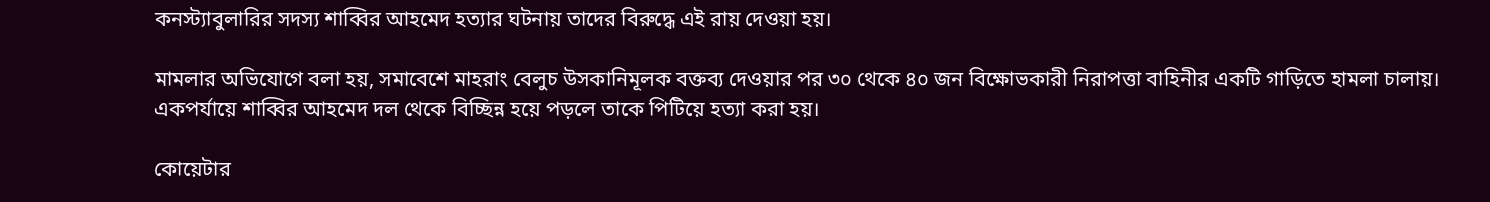কনস্ট্যাবুলারির সদস্য শাব্বির আহমেদ হত্যার ঘটনায় তাদের বিরুদ্ধে এই রায় দেওয়া হয়।

মামলার অভিযোগে বলা হয়, সমাবেশে মাহরাং বেলুচ উসকানিমূলক বক্তব্য দেওয়ার পর ৩০ থেকে ৪০ জন বিক্ষোভকারী নিরাপত্তা বাহিনীর একটি গাড়িতে হামলা চালায়। একপর্যায়ে শাব্বির আহমেদ দল থেকে বিচ্ছিন্ন হয়ে পড়লে তাকে পিটিয়ে হত্যা করা হয়।

কোয়েটার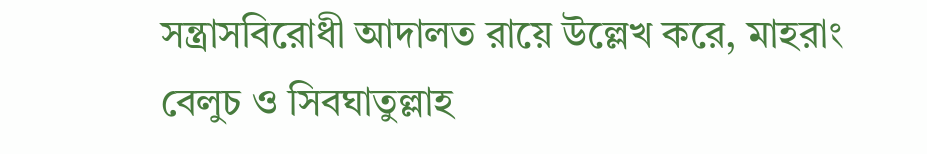সন্ত্রাসবিরোধী আদালত রায়ে উল্লেখ করে, মাহরাং বেলুচ ও সিবঘাতুল্লাহ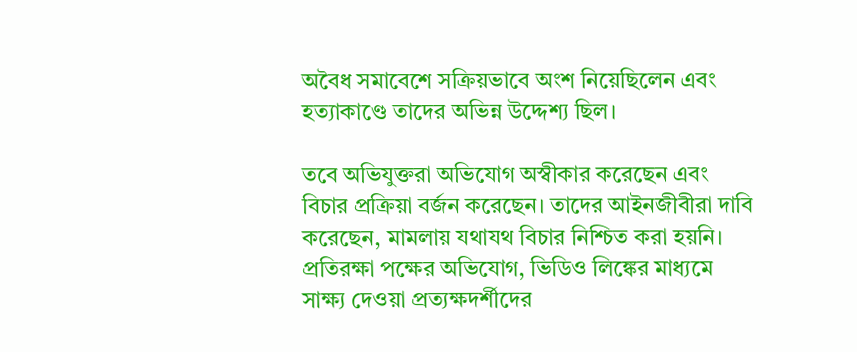অবৈধ সমাবেশে সক্রিয়ভাবে অংশ নিয়েছিলেন এবং হত্যাকাণ্ডে তাদের অভিন্ন উদ্দেশ্য ছিল।

তবে অভিযুক্তরা অভিযোগ অস্বীকার করেছেন এবং বিচার প্রক্রিয়া বর্জন করেছেন। তাদের আইনজীবীরা দাবি করেছেন, মামলায় যথাযথ বিচার নিশ্চিত করা হয়নি। প্রতিরক্ষা পক্ষের অভিযোগ, ভিডিও লিঙ্কের মাধ্যমে সাক্ষ্য দেওয়া প্রত্যক্ষদর্শীদের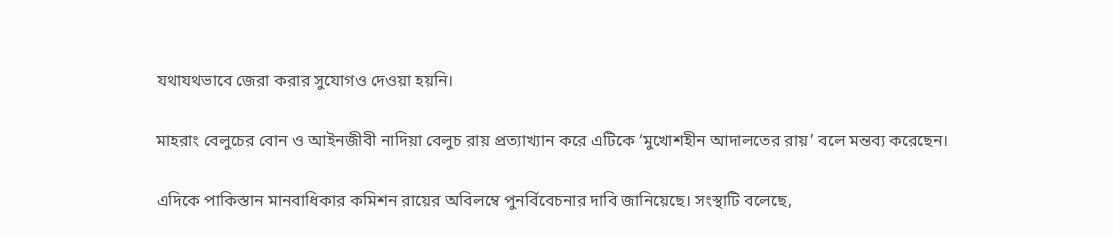যথাযথভাবে জেরা করার সুযোগও দেওয়া হয়নি।

মাহরাং বেলুচের বোন ও আইনজীবী নাদিয়া বেলুচ রায় প্রত্যাখ্যান করে এটিকে ‘মুখোশহীন আদালতের রায়’ বলে মন্তব্য করেছেন।

এদিকে পাকিস্তান মানবাধিকার কমিশন রায়ের অবিলম্বে পুনর্বিবেচনার দাবি জানিয়েছে। সংস্থাটি বলেছে,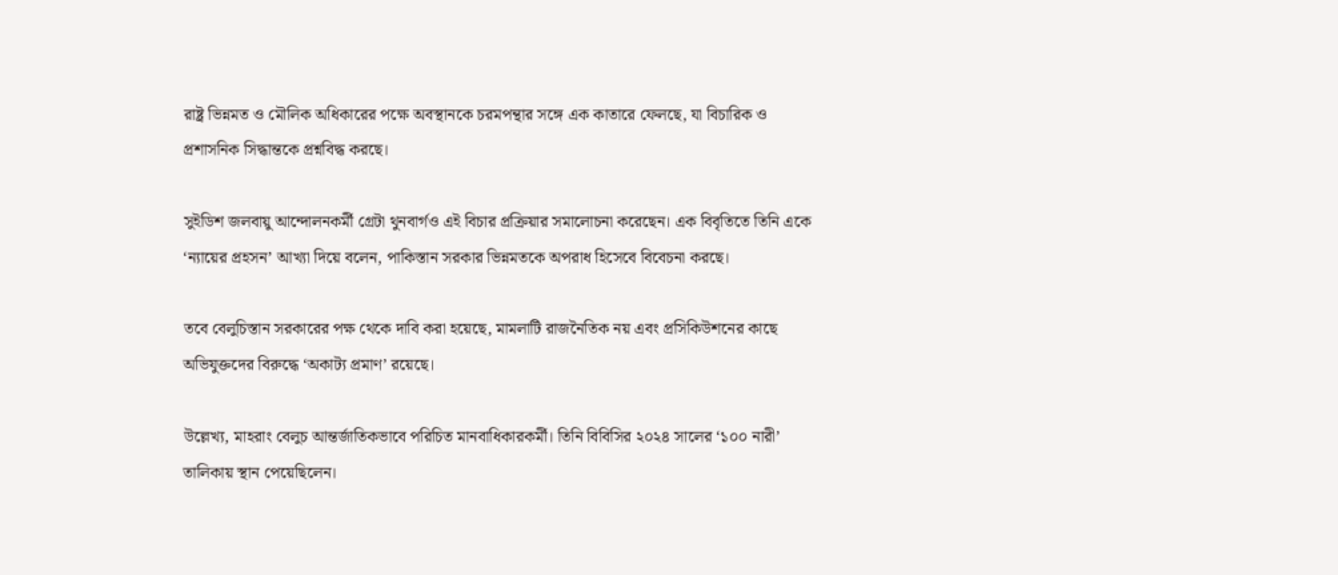রাষ্ট্র ভিন্নমত ও মৌলিক অধিকারের পক্ষে অবস্থানকে চরমপন্থার সঙ্গে এক কাতারে ফেলছে, যা বিচারিক ও প্রশাসনিক সিদ্ধান্তকে প্রশ্নবিদ্ধ করছে।

সুইডিশ জলবায়ু আন্দোলনকর্মী গ্রেটা থুনবার্গও এই বিচার প্রক্রিয়ার সমালোচনা করেছেন। এক বিবৃতিতে তিনি একে ‘ন্যায়ের প্রহসন’ আখ্যা দিয়ে বলেন, পাকিস্তান সরকার ভিন্নমতকে অপরাধ হিসেবে বিবেচনা করছে।

তবে বেলুচিস্তান সরকারের পক্ষ থেকে দাবি করা হয়েছে, মামলাটি রাজনৈতিক নয় এবং প্রসিকিউশনের কাছে অভিযুক্তদের বিরুদ্ধে ‘অকাট্য প্রমাণ’ রয়েছে।

উল্লেখ্য, মাহরাং বেলুচ আন্তর্জাতিকভাবে পরিচিত মানবাধিকারকর্মী। তিনি বিবিসির ২০২৪ সালের ‘১০০ নারী’ তালিকায় স্থান পেয়েছিলেন।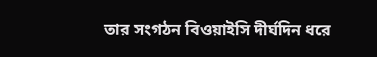তার সংগঠন বিওয়াইসি দীর্ঘদিন ধরে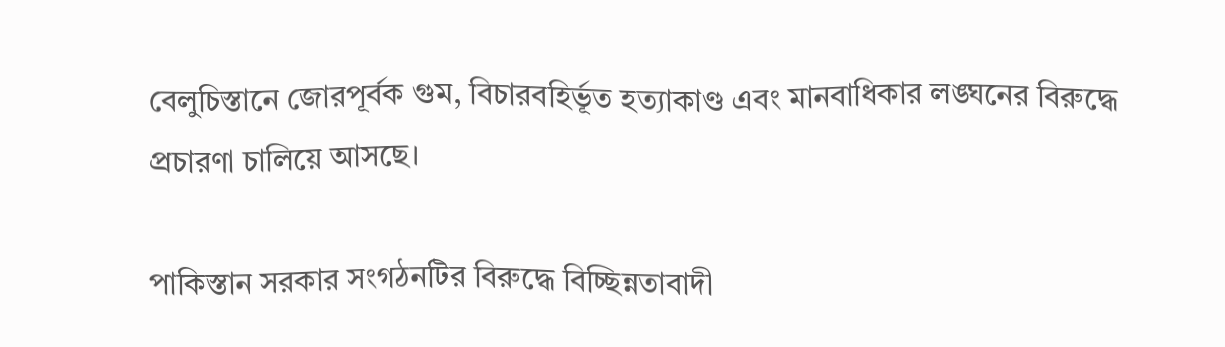বেলুচিস্তানে জোরপূর্বক গুম, বিচারবহির্ভূত হত্যাকাণ্ড এবং মানবাধিকার লঙ্ঘনের বিরুদ্ধে প্রচারণা চালিয়ে আসছে।

পাকিস্তান সরকার সংগঠনটির বিরুদ্ধে বিচ্ছিন্নতাবাদী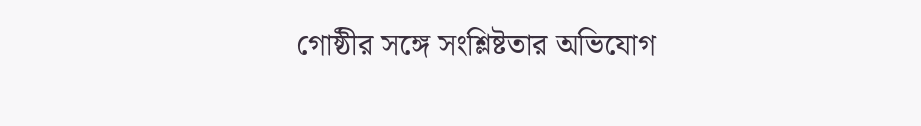গোষ্ঠীর সঙ্গে সংশ্লিষ্টতার অভিযোগ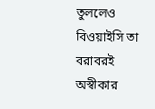তুললেও বিওয়াইসি তা বরাবরই অস্বীকার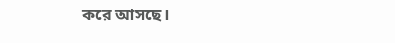করে আসছে।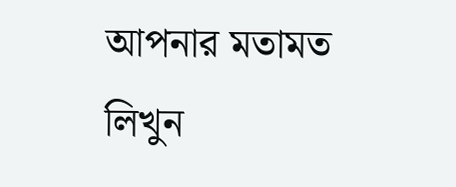আপনার মতামত লিখুন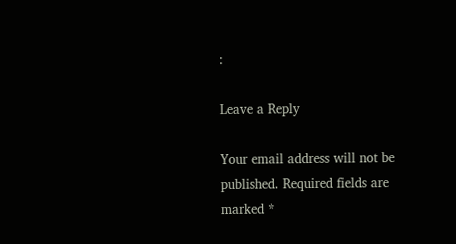:

Leave a Reply

Your email address will not be published. Required fields are marked *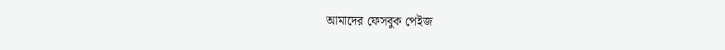আমাদের ফেসবুক পেইজ